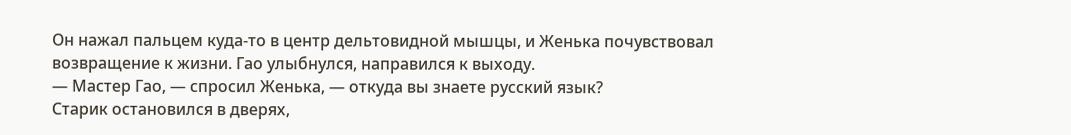Он нажал пальцем куда-то в центр дельтовидной мышцы, и Женька почувствовал возвращение к жизни. Гао улыбнулся, направился к выходу.
— Мастер Гао, — спросил Женька, — откуда вы знаете русский язык?
Старик остановился в дверях,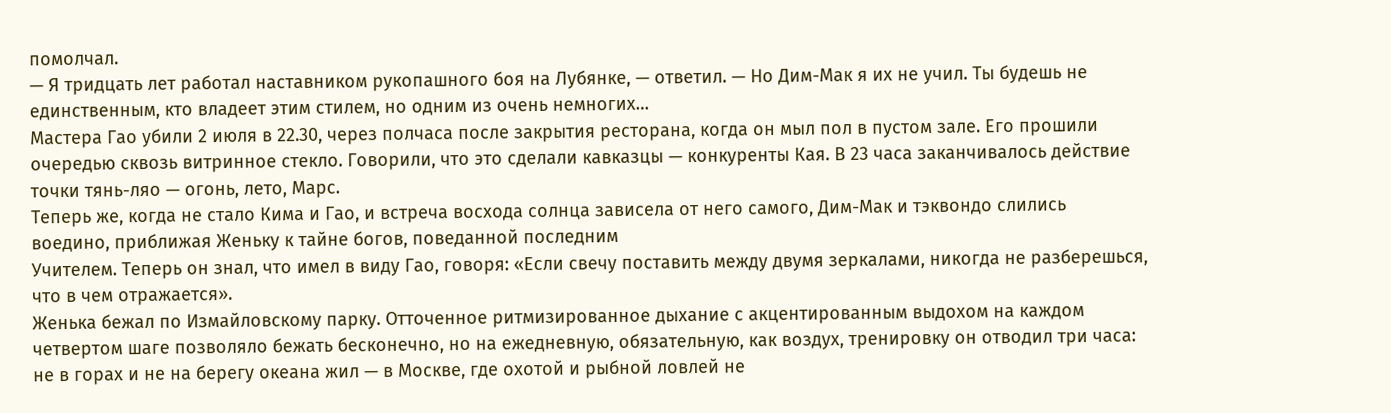помолчал.
— Я тридцать лет работал наставником рукопашного боя на Лубянке, — ответил. — Но Дим-Мак я их не учил. Ты будешь не единственным, кто владеет этим стилем, но одним из очень немногих…
Мастера Гао убили 2 июля в 22.30, через полчаса после закрытия ресторана, когда он мыл пол в пустом зале. Его прошили очередью сквозь витринное стекло. Говорили, что это сделали кавказцы — конкуренты Кая. В 23 часа заканчивалось действие точки тянь-ляо — огонь, лето, Марс.
Теперь же, когда не стало Кима и Гао, и встреча восхода солнца зависела от него самого, Дим-Мак и тэквондо слились воедино, приближая Женьку к тайне богов, поведанной последним
Учителем. Теперь он знал, что имел в виду Гао, говоря: «Если свечу поставить между двумя зеркалами, никогда не разберешься, что в чем отражается».
Женька бежал по Измайловскому парку. Отточенное ритмизированное дыхание с акцентированным выдохом на каждом четвертом шаге позволяло бежать бесконечно, но на ежедневную, обязательную, как воздух, тренировку он отводил три часа: не в горах и не на берегу океана жил — в Москве, где охотой и рыбной ловлей не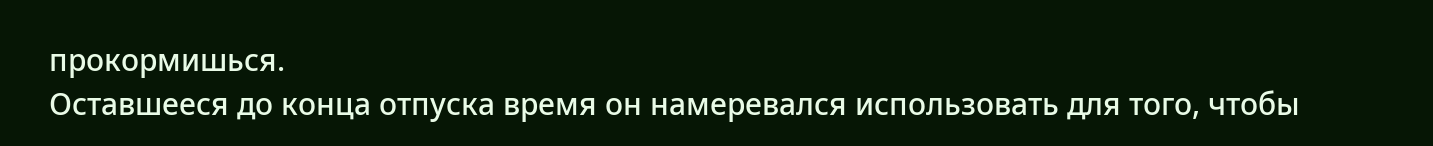прокормишься.
Оставшееся до конца отпуска время он намеревался использовать для того, чтобы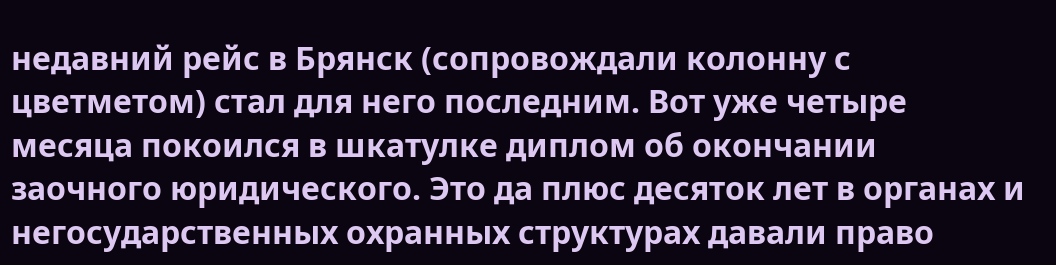недавний рейс в Брянск (сопровождали колонну с цветметом) стал для него последним. Вот уже четыре месяца покоился в шкатулке диплом об окончании заочного юридического. Это да плюс десяток лет в органах и негосударственных охранных структурах давали право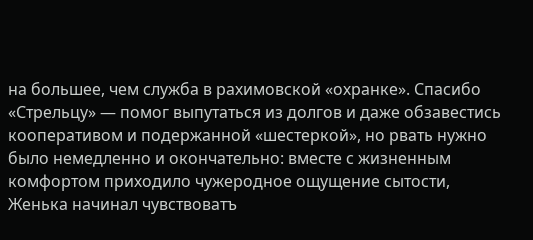на большее, чем служба в рахимовской «охранке». Спасибо «Стрельцу» — помог выпутаться из долгов и даже обзавестись кооперативом и подержанной «шестеркой», но рвать нужно было немедленно и окончательно: вместе с жизненным комфортом приходило чужеродное ощущение сытости, Женька начинал чувствоватъ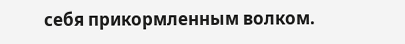себя прикормленным волком.